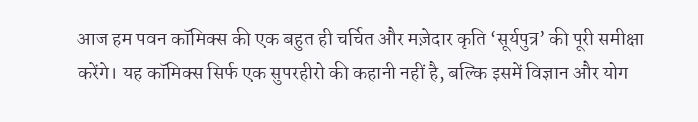आज हम पवन कॉमिक्स की एक बहुत ही चर्चित और मज़ेदार कृति ‘सूर्यपुत्र’ की पूरी समीक्षा करेंगे। यह कॉमिक्स सिर्फ एक सुपरहीरो की कहानी नहीं है, बल्कि इसमें विज्ञान और योग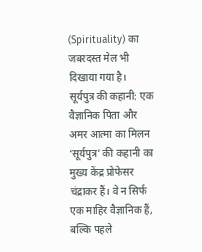(Spirituality) का जबरदस्त मेल भी दिखाया गया है।
सूर्यपुत्र की कहानी: एक वैज्ञानिक पिता और अमर आत्मा का मिलन
‘सूर्यपुत्र’ की कहानी का मुख्य केंद्र प्रोफेसर चंद्राकर हैं। वे न सिर्फ एक माहिर वैज्ञानिक हैं, बल्कि पहले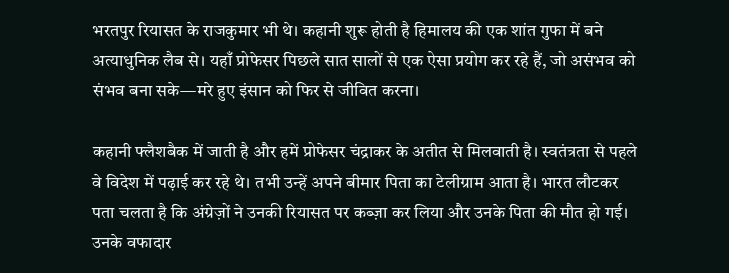भरतपुर रियासत के राजकुमार भी थे। कहानी शुरू होती है हिमालय की एक शांत गुफा में बने अत्याधुनिक लैब से। यहाँ प्रोफेसर पिछले सात सालों से एक ऐसा प्रयोग कर रहे हैं, जो असंभव को संभव बना सके—मरे हुए इंसान को फिर से जीवित करना।

कहानी फ्लैशबैक में जाती है और हमें प्रोफेसर चंद्राकर के अतीत से मिलवाती है। स्वतंत्रता से पहले वे विदेश में पढ़ाई कर रहे थे। तभी उन्हें अपने बीमार पिता का टेलीग्राम आता है। भारत लौटकर पता चलता है कि अंग्रेज़ों ने उनकी रियासत पर कब्ज़ा कर लिया और उनके पिता की मौत हो गई। उनके वफादार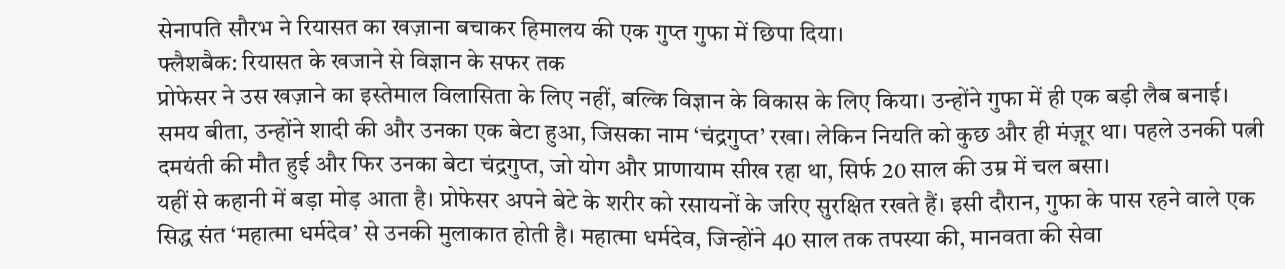सेनापति सौरभ ने रियासत का खज़ाना बचाकर हिमालय की एक गुप्त गुफा में छिपा दिया।
फ्लैशबैक: रियासत के खजाने से विज्ञान के सफर तक
प्रोफेसर ने उस खज़ाने का इस्तेमाल विलासिता के लिए नहीं, बल्कि विज्ञान के विकास के लिए किया। उन्होंने गुफा में ही एक बड़ी लैब बनाई। समय बीता, उन्होंने शादी की और उनका एक बेटा हुआ, जिसका नाम ‘चंद्रगुप्त’ रखा। लेकिन नियति को कुछ और ही मंज़ूर था। पहले उनकी पत्नी दमयंती की मौत हुई और फिर उनका बेटा चंद्रगुप्त, जो योग और प्राणायाम सीख रहा था, सिर्फ 20 साल की उम्र में चल बसा।
यहीं से कहानी में बड़ा मोड़ आता है। प्रोफेसर अपने बेटे के शरीर को रसायनों के जरिए सुरक्षित रखते हैं। इसी दौरान, गुफा के पास रहने वाले एक सिद्ध संत ‘महात्मा धर्मदेव’ से उनकी मुलाकात होती है। महात्मा धर्मदेव, जिन्होंने 40 साल तक तपस्या की, मानवता की सेवा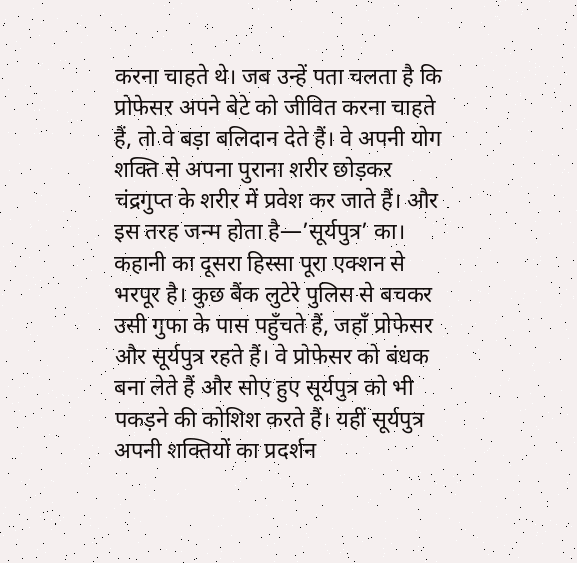करना चाहते थे। जब उन्हें पता चलता है कि प्रोफेसर अपने बेटे को जीवित करना चाहते हैं, तो वे बड़ा बलिदान देते हैं। वे अपनी योग शक्ति से अपना पुराना शरीर छोड़कर चंद्रगुप्त के शरीर में प्रवेश कर जाते हैं। और इस तरह जन्म होता है—’सूर्यपुत्र’ का।
कहानी का दूसरा हिस्सा पूरा एक्शन से भरपूर है। कुछ बैंक लुटेरे पुलिस से बचकर उसी गुफा के पास पहुँचते हैं, जहाँ प्रोफेसर और सूर्यपुत्र रहते हैं। वे प्रोफेसर को बंधक बना लेते हैं और सोए हुए सूर्यपुत्र को भी पकड़ने की कोशिश करते हैं। यहीं सूर्यपुत्र अपनी शक्तियों का प्रदर्शन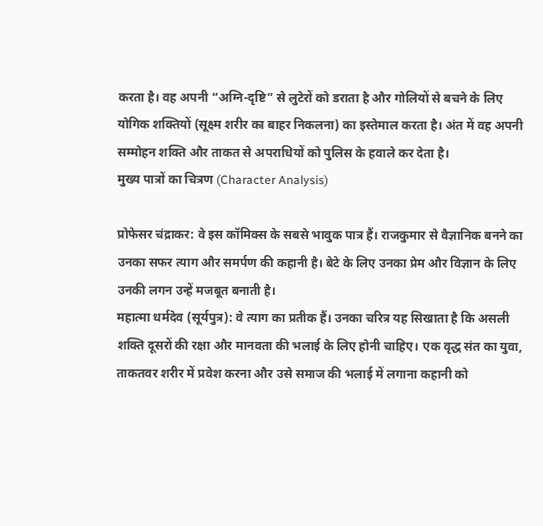करता है। वह अपनी “अग्नि-दृष्टि” से लुटेरों को डराता है और गोलियों से बचने के लिए योगिक शक्तियों (सूक्ष्म शरीर का बाहर निकलना) का इस्तेमाल करता है। अंत में वह अपनी सम्मोहन शक्ति और ताकत से अपराधियों को पुलिस के हवाले कर देता है।
मुख्य पात्रों का चित्रण (Character Analysis)

प्रोफेसर चंद्राकर: वे इस कॉमिक्स के सबसे भावुक पात्र हैं। राजकुमार से वैज्ञानिक बनने का उनका सफर त्याग और समर्पण की कहानी है। बेटे के लिए उनका प्रेम और विज्ञान के लिए उनकी लगन उन्हें मजबूत बनाती है।
महात्मा धर्मदेव (सूर्यपुत्र): वे त्याग का प्रतीक हैं। उनका चरित्र यह सिखाता है कि असली शक्ति दूसरों की रक्षा और मानवता की भलाई के लिए होनी चाहिए। एक वृद्ध संत का युवा, ताकतवर शरीर में प्रवेश करना और उसे समाज की भलाई में लगाना कहानी को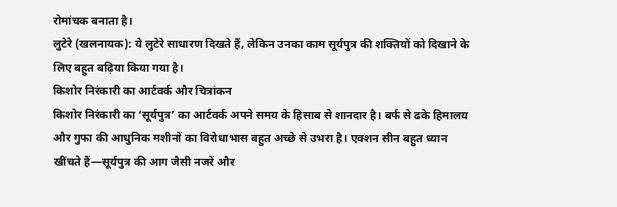रोमांचक बनाता है।
लुटेरे (खलनायक): ये लुटेरे साधारण दिखते हैं, लेकिन उनका काम सूर्यपुत्र की शक्तियों को दिखाने के लिए बहुत बढ़िया किया गया है।
किशोर निरंकारी का आर्टवर्क और चित्रांकन
किशोर निरंकारी का ‘सूर्यपुत्र’ का आर्टवर्क अपने समय के हिसाब से शानदार है। बर्फ से ढके हिमालय और गुफा की आधुनिक मशीनों का विरोधाभास बहुत अच्छे से उभरा है। एक्शन सीन बहुत ध्यान खींचते हैं—सूर्यपुत्र की आग जैसी नजरें और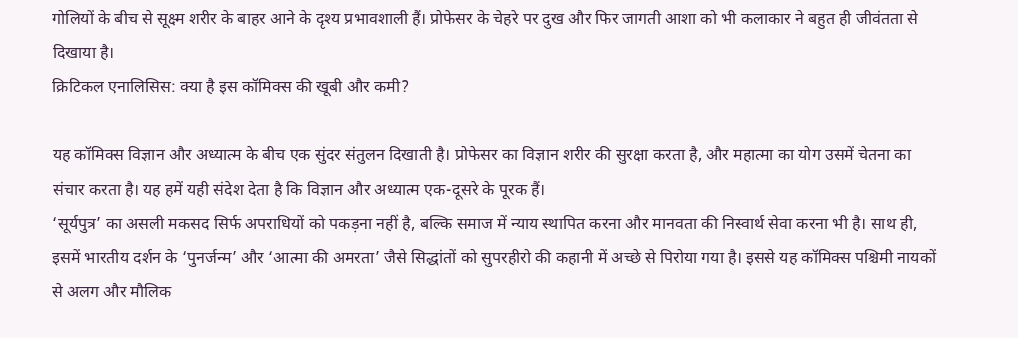गोलियों के बीच से सूक्ष्म शरीर के बाहर आने के दृश्य प्रभावशाली हैं। प्रोफेसर के चेहरे पर दुख और फिर जागती आशा को भी कलाकार ने बहुत ही जीवंतता से दिखाया है।
क्रिटिकल एनालिसिस: क्या है इस कॉमिक्स की खूबी और कमी?

यह कॉमिक्स विज्ञान और अध्यात्म के बीच एक सुंदर संतुलन दिखाती है। प्रोफेसर का विज्ञान शरीर की सुरक्षा करता है, और महात्मा का योग उसमें चेतना का संचार करता है। यह हमें यही संदेश देता है कि विज्ञान और अध्यात्म एक-दूसरे के पूरक हैं।
‘सूर्यपुत्र’ का असली मकसद सिर्फ अपराधियों को पकड़ना नहीं है, बल्कि समाज में न्याय स्थापित करना और मानवता की निस्वार्थ सेवा करना भी है। साथ ही, इसमें भारतीय दर्शन के ‘पुनर्जन्म’ और ‘आत्मा की अमरता’ जैसे सिद्धांतों को सुपरहीरो की कहानी में अच्छे से पिरोया गया है। इससे यह कॉमिक्स पश्चिमी नायकों से अलग और मौलिक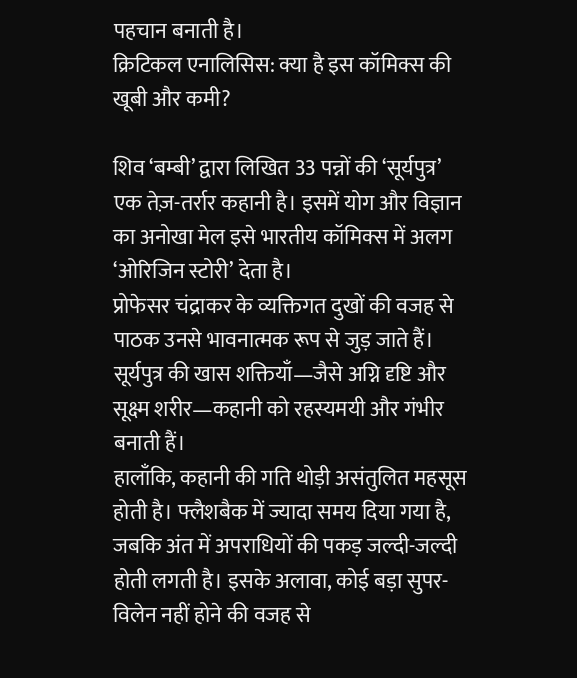पहचान बनाती है।
क्रिटिकल एनालिसिस: क्या है इस कॉमिक्स की खूबी और कमी?

शिव ‘बम्बी’ द्वारा लिखित 33 पन्नों की ‘सूर्यपुत्र’ एक तेज़-तर्रार कहानी है। इसमें योग और विज्ञान का अनोखा मेल इसे भारतीय कॉमिक्स में अलग ‘ओरिजिन स्टोरी’ देता है।
प्रोफेसर चंद्राकर के व्यक्तिगत दुखों की वजह से पाठक उनसे भावनात्मक रूप से जुड़ जाते हैं। सूर्यपुत्र की खास शक्तियाँ—जैसे अग्नि दृष्टि और सूक्ष्म शरीर—कहानी को रहस्यमयी और गंभीर बनाती हैं।
हालाँकि, कहानी की गति थोड़ी असंतुलित महसूस होती है। फ्लैशबैक में ज्यादा समय दिया गया है, जबकि अंत में अपराधियों की पकड़ जल्दी-जल्दी होती लगती है। इसके अलावा, कोई बड़ा सुपर-विलेन नहीं होने की वजह से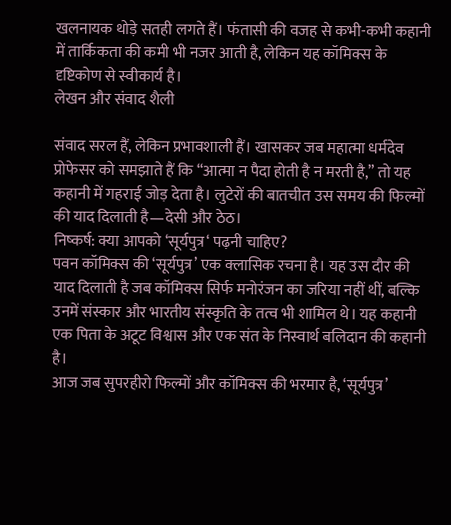खलनायक थोड़े सतही लगते हैं। फंतासी की वजह से कभी-कभी कहानी में तार्किकता की कमी भी नजर आती है, लेकिन यह कॉमिक्स के दृष्टिकोण से स्वीकार्य है।
लेखन और संवाद शैली

संवाद सरल हैं, लेकिन प्रभावशाली हैं। खासकर जब महात्मा धर्मदेव प्रोफेसर को समझाते हैं कि “आत्मा न पैदा होती है न मरती है,” तो यह कहानी में गहराई जोड़ देता है। लुटेरों की बातचीत उस समय की फिल्मों की याद दिलाती है—देसी और ठेठ।
निष्कर्ष: क्या आपको ‘सूर्यपुत्र‘ पढ़नी चाहिए?
पवन कॉमिक्स की ‘सूर्यपुत्र’ एक क्लासिक रचना है। यह उस दौर की याद दिलाती है जब कॉमिक्स सिर्फ मनोरंजन का जरिया नहीं थीं, बल्कि उनमें संस्कार और भारतीय संस्कृति के तत्व भी शामिल थे। यह कहानी एक पिता के अटूट विश्वास और एक संत के निस्वार्थ बलिदान की कहानी है।
आज जब सुपरहीरो फिल्मों और कॉमिक्स की भरमार है, ‘सूर्यपुत्र’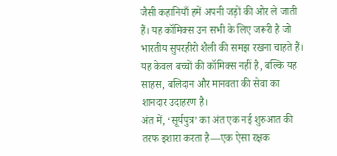जैसी कहानियाँ हमें अपनी जड़ों की ओर ले जाती हैं। यह कॉमिक्स उन सभी के लिए जरूरी है जो भारतीय सुपरहीरो शैली की समझ रखना चाहते हैं। यह केवल बच्चों की कॉमिक्स नहीं है, बल्कि यह साहस, बलिदान और मानवता की सेवा का शानदार उदाहरण है।
अंत में, ‘सूर्यपुत्र’ का अंत एक नई शुरुआत की तरफ इशारा करता है—एक ऐसा रक्षक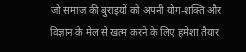जो समाज की बुराइयों को अपनी योग-शक्ति और विज्ञान के मेल से खत्म करने के लिए हमेशा तैयार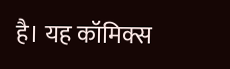है। यह कॉमिक्स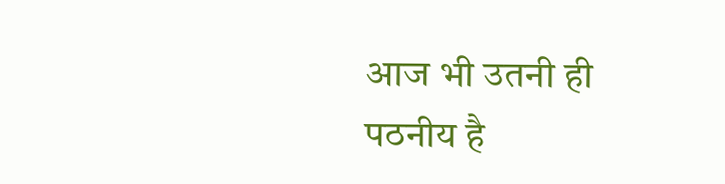आज भी उतनी ही पठनीय है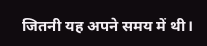जितनी यह अपने समय में थी।